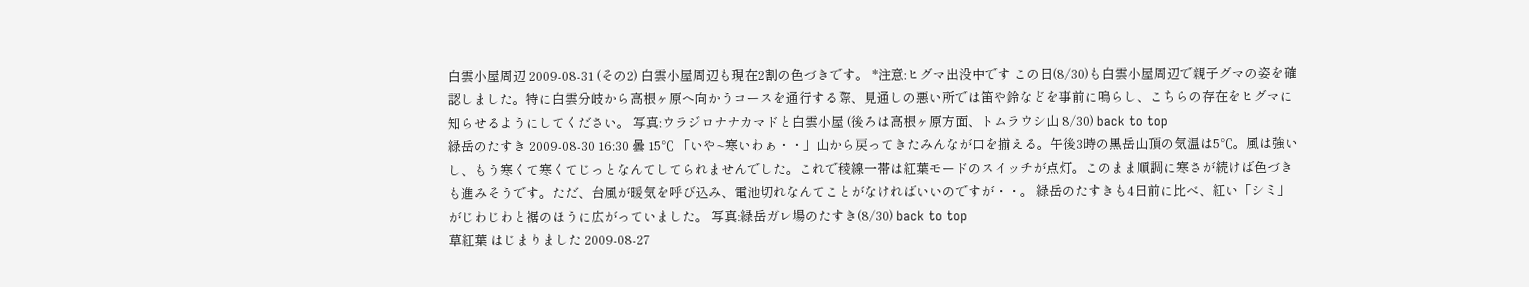白雲小屋周辺 2009-08-31 (その2) 白雲小屋周辺も現在2割の色づきです。 *注意:ヒグマ出没中です この日(8/30)も白雲小屋周辺で親子グマの姿を確認しました。特に白雲分岐から高根ヶ原へ向かうコースを通行する際、見通しの悪い所では笛や鈴などを事前に鳴らし、こちらの存在をヒグマに知らせるようにしてください。 写真:ウラジロナナカマドと白雲小屋 (後ろは高根ヶ原方面、トムラウシ山 8/30) back to top
緑岳のたすき 2009-08-30 16:30 曇 15℃ 「いや~寒いわぁ・・」山から戻ってきたみんなが口を揃える。午後3時の黒岳山頂の気温は5℃。風は強いし、もう寒くて寒くてじっとなんてしてられませんでした。これで稜線一帯は紅葉モードのスイッチが点灯。このまま順調に寒さが続けば色づきも進みそうです。ただ、台風が暖気を呼び込み、電池切れなんてことがなければいいのですが・・。 緑岳のたすきも4日前に比べ、紅い「シミ」がじわじわと裾のほうに広がっていました。 写真:緑岳ガレ場のたすき(8/30) back to top
草紅葉 はじまりました 2009-08-27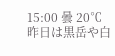15:00 曇 20℃ 昨日は黒岳や白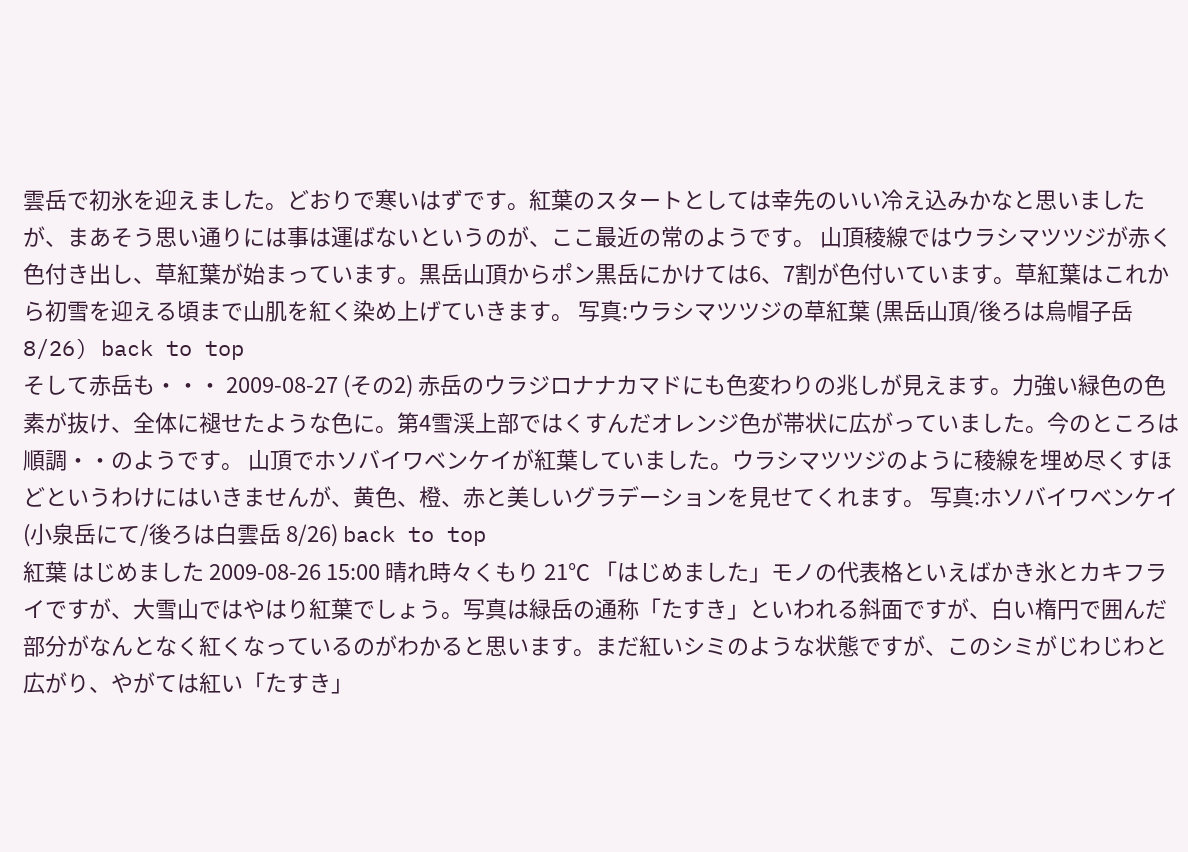雲岳で初氷を迎えました。どおりで寒いはずです。紅葉のスタートとしては幸先のいい冷え込みかなと思いましたが、まあそう思い通りには事は運ばないというのが、ここ最近の常のようです。 山頂稜線ではウラシマツツジが赤く色付き出し、草紅葉が始まっています。黒岳山頂からポン黒岳にかけては6、7割が色付いています。草紅葉はこれから初雪を迎える頃まで山肌を紅く染め上げていきます。 写真:ウラシマツツジの草紅葉 (黒岳山頂/後ろは烏帽子岳 8/26) back to top
そして赤岳も・・・ 2009-08-27 (その2) 赤岳のウラジロナナカマドにも色変わりの兆しが見えます。力強い緑色の色素が抜け、全体に褪せたような色に。第4雪渓上部ではくすんだオレンジ色が帯状に広がっていました。今のところは順調・・のようです。 山頂でホソバイワベンケイが紅葉していました。ウラシマツツジのように稜線を埋め尽くすほどというわけにはいきませんが、黄色、橙、赤と美しいグラデーションを見せてくれます。 写真:ホソバイワベンケイ (小泉岳にて/後ろは白雲岳 8/26) back to top
紅葉 はじめました 2009-08-26 15:00 晴れ時々くもり 21℃ 「はじめました」モノの代表格といえばかき氷とカキフライですが、大雪山ではやはり紅葉でしょう。写真は緑岳の通称「たすき」といわれる斜面ですが、白い楕円で囲んだ部分がなんとなく紅くなっているのがわかると思います。まだ紅いシミのような状態ですが、このシミがじわじわと広がり、やがては紅い「たすき」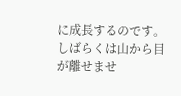に成長するのです。しばらくは山から目が離せませ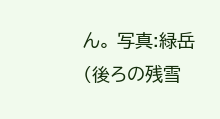ん。 写真:緑岳(後ろの残雪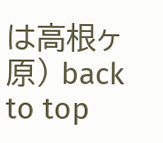は高根ヶ原) back to top